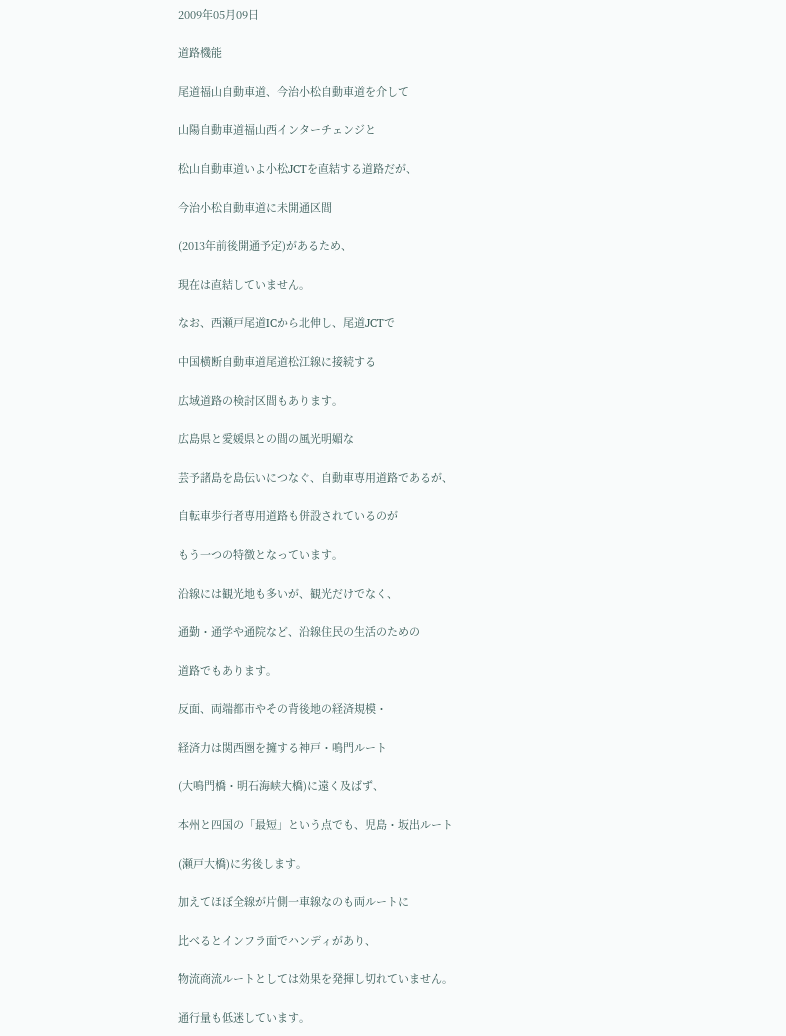2009年05月09日

道路機能

尾道福山自動車道、今治小松自動車道を介して

山陽自動車道福山西インターチェンジと

松山自動車道いよ小松JCTを直結する道路だが、

今治小松自動車道に未開通区間

(2013年前後開通予定)があるため、

現在は直結していません。

なお、西瀬戸尾道ICから北伸し、尾道JCTで

中国横断自動車道尾道松江線に接続する

広域道路の検討区間もあります。

広島県と愛媛県との間の風光明媚な

芸予諸島を島伝いにつなぐ、自動車専用道路であるが、

自転車歩行者専用道路も併設されているのが

もう一つの特徴となっています。

沿線には観光地も多いが、観光だけでなく、

通勤・通学や通院など、沿線住民の生活のための

道路でもあります。

反面、両端都市やその背後地の経済規模・

経済力は関西圏を擁する神戸・鳴門ルート

(大鳴門橋・明石海峡大橋)に遠く及ばず、

本州と四国の「最短」という点でも、児島・坂出ルート

(瀬戸大橋)に劣後します。

加えてほぼ全線が片側一車線なのも両ルートに

比べるとインフラ面でハンディがあり、

物流商流ルートとしては効果を発揮し切れていません。

通行量も低迷しています。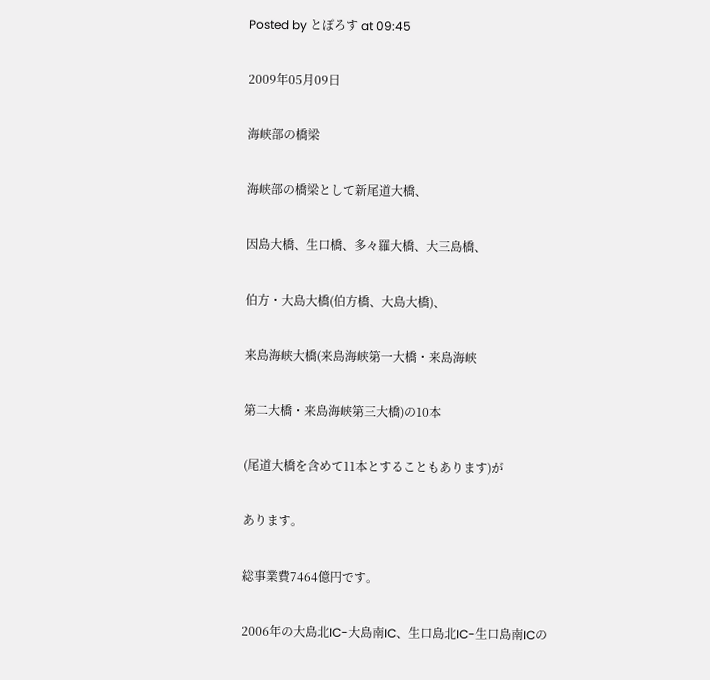Posted by とぽろす at 09:45

2009年05月09日

海峡部の橋梁

海峡部の橋梁として新尾道大橋、

因島大橋、生口橋、多々羅大橋、大三島橋、

伯方・大島大橋(伯方橋、大島大橋)、

来島海峡大橋(来島海峡第一大橋・来島海峡

第二大橋・来島海峡第三大橋)の10本

(尾道大橋を含めて11本とすることもあります)が

あります。

総事業費7464億円です。

2006年の大島北IC-大島南IC、生口島北IC-生口島南ICの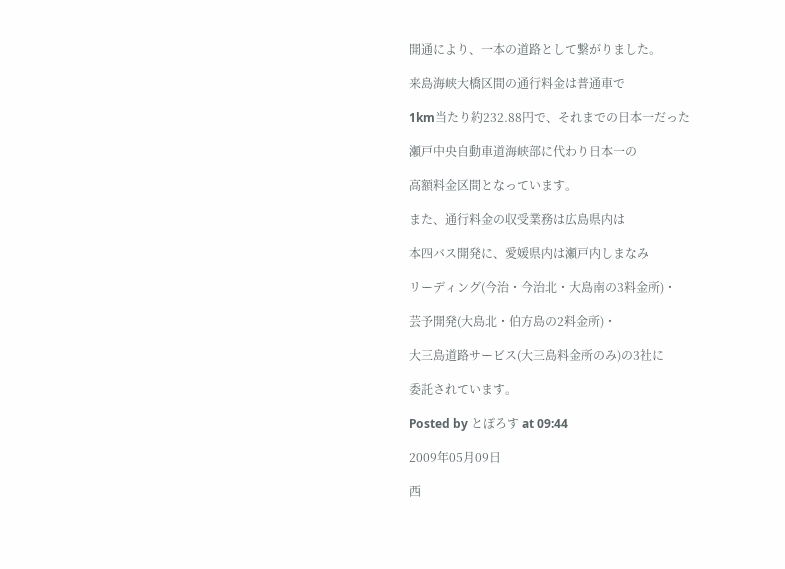開通により、一本の道路として繋がりました。

来島海峡大橋区間の通行料金は普通車で

1km当たり約232.88円で、それまでの日本一だった

瀬戸中央自動車道海峡部に代わり日本一の

高額料金区間となっています。

また、通行料金の収受業務は広島県内は

本四バス開発に、愛媛県内は瀬戸内しまなみ

リーディング(今治・今治北・大島南の3料金所)・

芸予開発(大島北・伯方島の2料金所)・

大三島道路サービス(大三島料金所のみ)の3社に

委託されています。

Posted by とぽろす at 09:44

2009年05月09日

西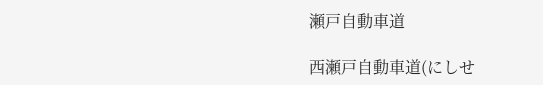瀬戸自動車道

西瀬戸自動車道(にしせ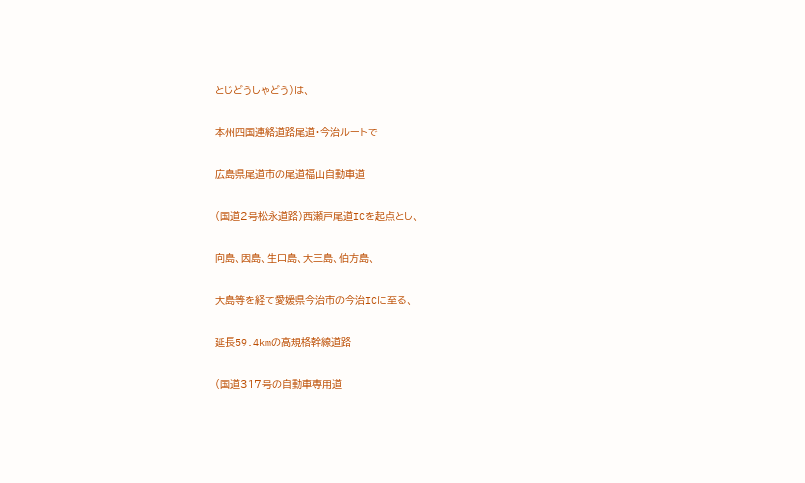とじどうしゃどう)は、

本州四国連絡道路尾道・今治ルートで

広島県尾道市の尾道福山自動車道

(国道2号松永道路)西瀬戸尾道ICを起点とし、

向島、因島、生口島、大三島、伯方島、

大島等を経て愛媛県今治市の今治ICに至る、

延長59.4kmの高規格幹線道路

(国道317号の自動車専用道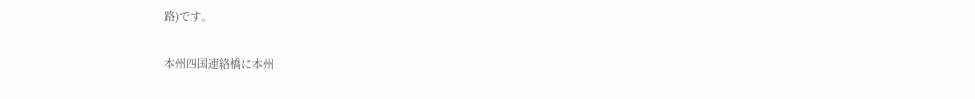路)です。

本州四国連絡橋に本州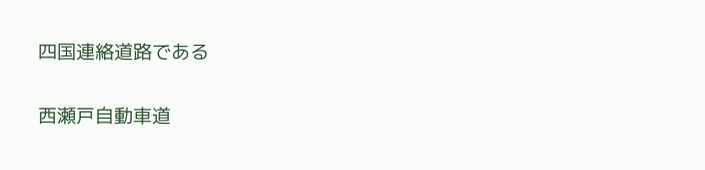四国連絡道路である

西瀬戸自動車道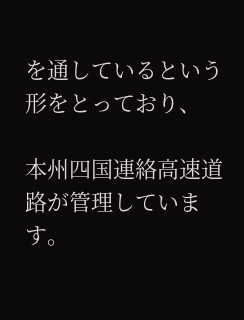を通しているという形をとっており、

本州四国連絡高速道路が管理しています。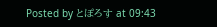Posted by とぽろす at 09:43